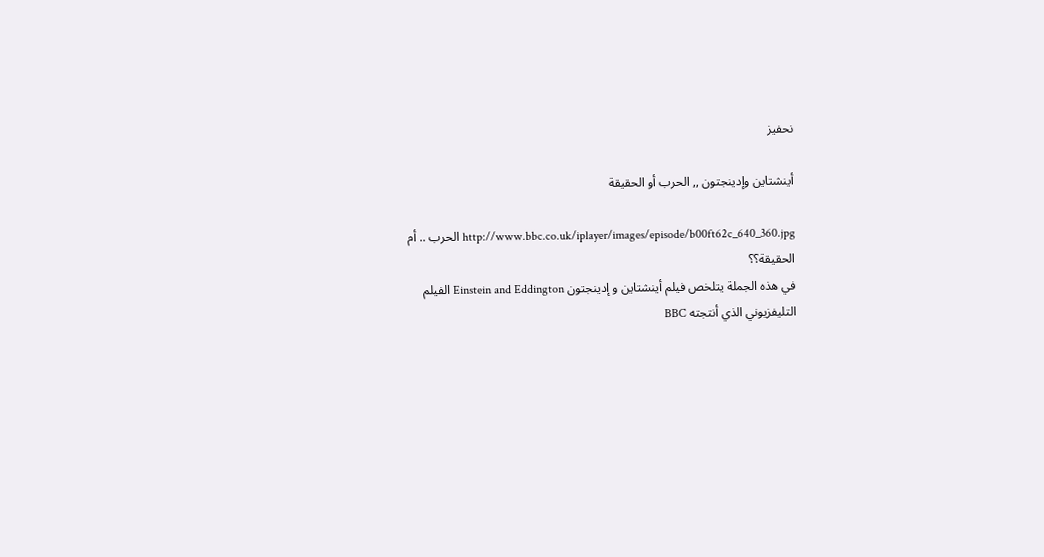نحفيز

أينشتاين وإدينجتون ,, الحرب أو الحقيقة

http://www.bbc.co.uk/iplayer/images/episode/b00ft62c_640_360.jpg الحرب .. أم الحقيقة؟؟
في هذه الجملة يتلخص فيلم أينشتاين و إدينجتون Einstein and Eddington الفيلم التليفزيوني الذي أنتجته BBC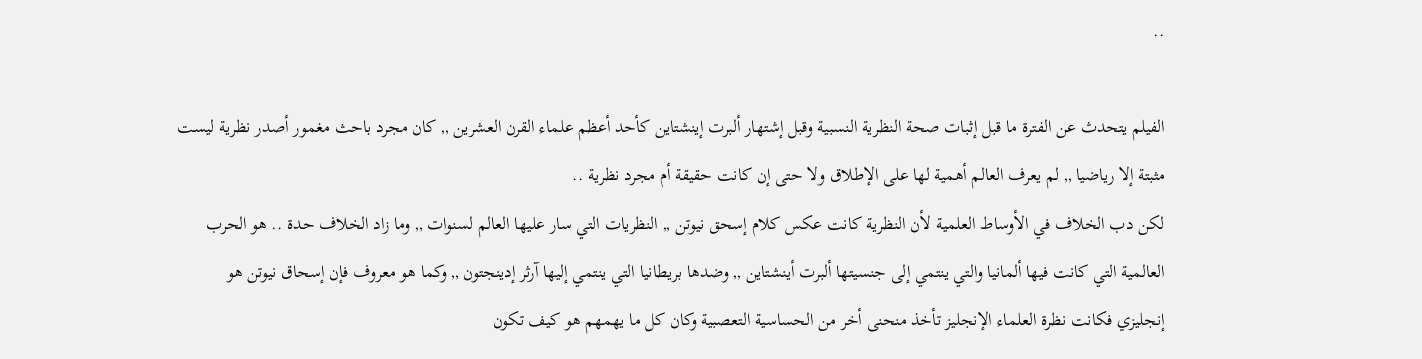..

الفيلم يتحدث عن الفترة ما قبل إثبات صحة النظرية النسبية وقبل إشتهار ألبرت إينشتاين كأحد أعظم علماء القرن العشرين ,, كان مجرد باحث مغمور أصدر نظرية ليست مثبتة إلا رياضيا ,, لم يعرف العالم أهمية لها على الإطلاق ولا حتى إن كانت حقيقة أم مجرد نظرية ..
لكن دب الخلاف في الأوساط العلمية لأن النظرية كانت عكس كلام إسحق نيوتن ,, النظريات التي سار عليها العالم لسنوات ,, وما زاد الخلاف حدة .. هو الحرب العالمية التي كانت فيها ألمانيا والتي ينتمي إلى جنسيتها ألبرت أينشتاين ,, وضدها بريطانيا التي ينتمي إليها آرثر إدينجتون ,, وكما هو معروف فإن إسحاق نيوتن هو إنجليزي فكانت نظرة العلماء الإنجليز تأخذ منحنى أخر من الحساسية التعصبية وكان كل ما يهمهم هو كيف تكون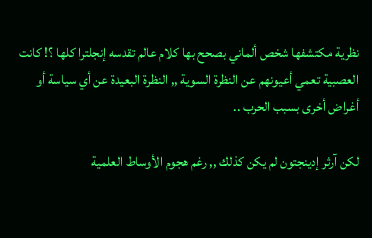نظرية مكتشفها شخص ألماني بصحح بها كلام عالم تقدسه إنجلترا كلها ؟! كانت العصبية تعمي أعيونهم عن النظرة السوية ,, النظرة البعيدة عن أي سياسة أو أغراض أخرى بسبب الحرب ..

لكن آرثر إدينجتون لم يكن كذلك ,, رغم هجوم الأوساط العلمية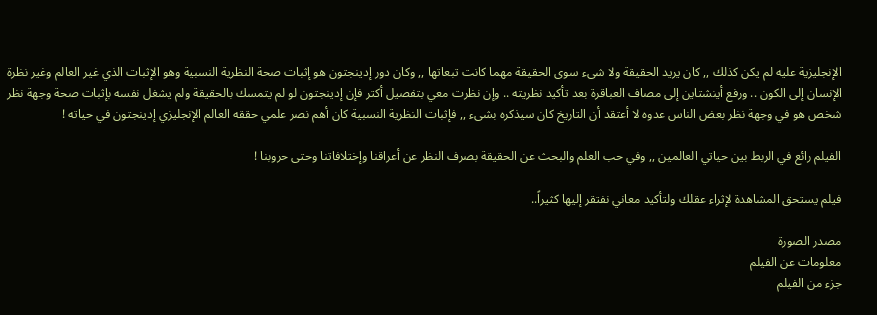الإنجليزية عليه لم يكن كذلك ,, كان يريد الحقيقة ولا شىء سوى الحقيقة مهما كانت تبعاتها ,, وكان دور إدينجتون هو إثبات صحة النظرية النسبية وهو الإثبات الذي غير العالم وغير نظرة الإنسان إلى الكون .. ورفع أينشتاين إلى مصاف العباقرة بعد تأكيد نظريته .. وإن نظرت معي بتفصيل أكتر فإن إدينجتون لو لم يتمسك بالحقيقة ولم يشغل نفسه بإثبات صحة وجهة نظر شخص هو في وجهة نظر بعض الناس عدوه لا أعتقد أن التاريخ كان سيذكره بشىء ,, فإثبات النظرية النسبية كان أهم نصر علمي حققه العالم الإنجليزي إدينجتون في حياته !

الفيلم رائع في الربط بين حياتي العالمين ,, وفي حب العلم والبحث عن الحقيقة بصرف النظر عن أعراقنا وإختلافاتنا وحتى حروبنا !

فيلم يستحق المشاهدة لإثراء عقلك ولتأكيد معاني نفتقر إليها كثيراً..

مصدر الصورة
معلومات عن الفيلم
جزء من الفيلم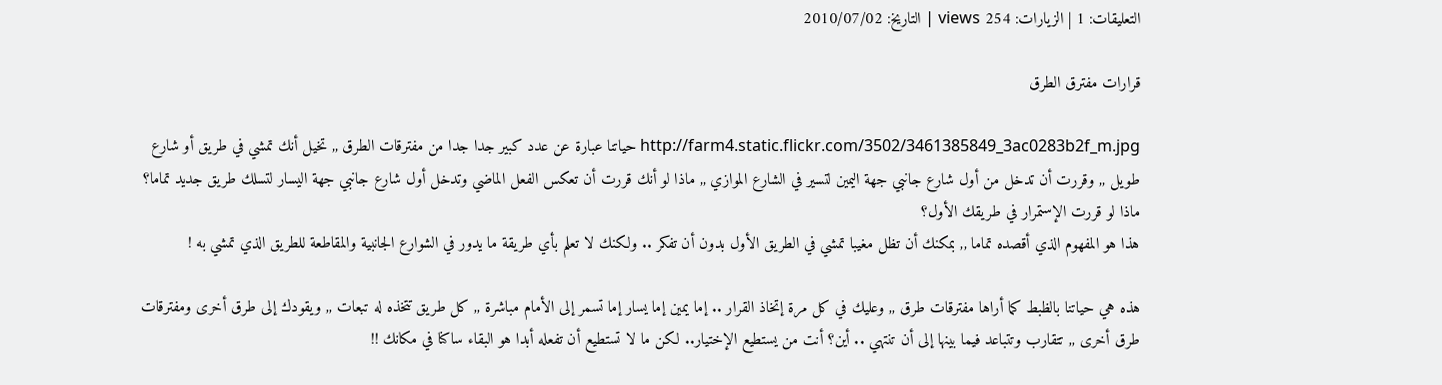التعليقات: 1 | الزيارات: 254 views | التاريخ: 2010/07/02

قرارات مفترق الطرق

http://farm4.static.flickr.com/3502/3461385849_3ac0283b2f_m.jpg حياتنا عبارة عن عدد كبير جدا جدا من مفترقات الطرق ,, تخيل أنك تمشي في طريق أو شارع طويل ,, وقررت أن تدخل من أول شارع جانبي جهة اليمين لتسير في الشارع الموازي ,, ماذا لو أنك قررت أن تعكس الفعل الماضي وتدخل أول شارع جانبي جهة اليسار لتسلك طريق جديد تماما؟ ماذا لو قررت الإستمرار في طريقك الأول؟
هذا هو المفهوم الذي أقصده تماما ,, بمكنك أن تظل مغيبا تمشي في الطريق الأول بدون أن تفكر .. ولكنك لا تعلم بأي طريقة ما يدور في الشوارع الجانبية والمقاطعة للطريق الذي تمشي به !

هذه هي حياتنا بالظبط كما أراها مفترقات طرق ,, وعليك في كل مرة إتخاذ القرار .. إما يمين إما يسار إما تسمر إلى الأمام مباشرة ,, كل طريق تتخذه له تبعات ,, ويقودك إلى طرق أخرى ومفترقات طرق أخرى ,, تتقارب وتتباعد فيما بينها إلى أن تنتهي .. أين؟ أنت من يستطيع الإختيار.. لكن ما لا تستطيع أن تفعله أبدا هو البقاء ساكنا في مكانك !!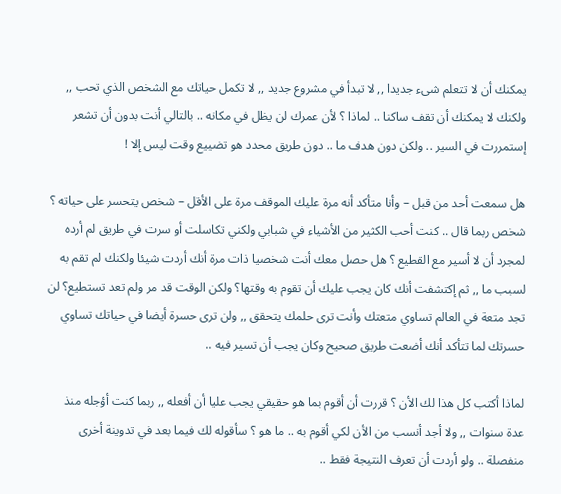يمكنك أن لا تتعلم شىء جديدا ,, لا تبدأ في مشروع جديد ,, لا تكمل حياتك مع الشخص الذي تحب ,, ولكنك لا يمكنك أن تقف ساكنا .. لماذا ؟ لأن عمرك لن يظل في مكانه .. بالتالي أنت بدون أن تشعر إستمررت في السير .. ولكن دون هدف ما .. دون طريق محدد هو تضييع وقت ليس إلا !

هل سمعت أحد من قبل – وأنا متأكد أنه مرة عليك الموقف مرة على الأقل – شخص يتحسر على حياته ؟ شخص ربما قال .. كنت أحب الكثير من الأشياء في شبابي ولكني تكاسلت أو سرت في طريق لم أرده لمجرد أن لا أسير مع القطيع ؟ هل حصل معك أنت شخصيا ذات مرة أنك أردت شيئا ولكنك لم تقم به لسبب ما ,, ثم إكتشفت أنك كان يجب عليك أن تقوم به وقتها؟ ولكن الوقت قد مر ولم تعد تستطيع؟ لن تجد متعة في العالم تساوي متعتك وأنت ترى حلمك يتحقق ,, ولن ترى حسرة أيضا في حياتك تساوي حسرتك لما تتأكد أنك أضعت طريق صحيح وكان يجب أن تسير فيه ..

لماذا أكتب كل هذا لك الأن ؟ قررت أن أقوم بما هو حقيقي يجب عليا أن أفعله ,, ربما كنت أؤجله منذ عدة سنوات ,, ولا أجد أنسب من الأن لكي أقوم به .. ما هو ؟ سأقوله لك فيما بعد في تدوينة أخرى منفصلة .. ولو أردت أن تعرف النتيجة فقط ..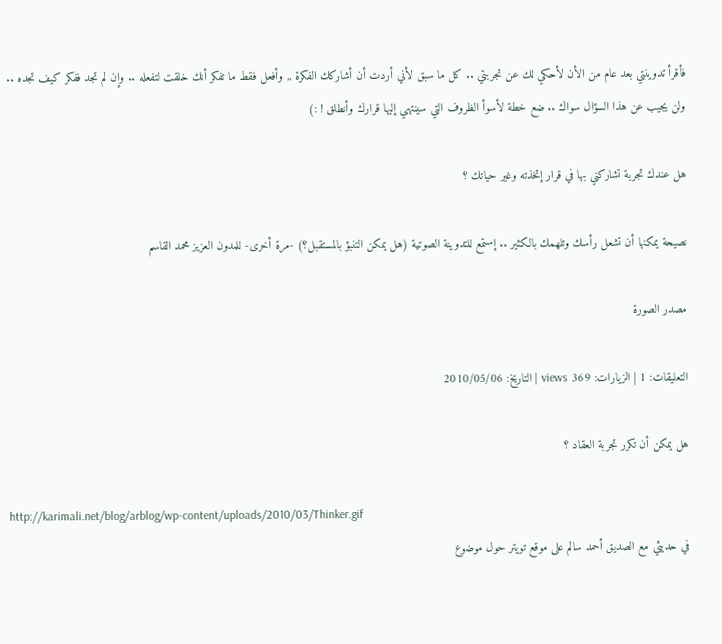فأقرأ تدوينتي بعد عام من الأن لأحكي لك عن تجربتي .. كل ما سبق لأني أردت أن أشاركك الفكرة ,, وأفعل فقط ما تفكر أنك خلقت لتفعله .. وإن لم تجد ففكر كيف تجده .. ولن يجيب عن هذا السؤال سواك .. ضع خطة لأسوأ الظروف التي سينتهي إليها قرارك وأنطلق ! :)

هل عندك تجربة تشاركني بها في قرار إتخذته وغير حياتك ؟

نصيحة يمكنها أن تشعل رأسك وتلهمك بالكثير .. إستمع للتدوينة الصوتية (هل يمكن التنبؤ بالمستقبل؟) -مرة أخرى- للمدون العزيز محمد القاسم

مصدر الصورة

التعليقات: 1 | الزيارات: 369 views | التاريخ: 2010/05/06

هل يمكن أن تكرر تجربة العقاد ؟

http://karimali.net/blog/arblog/wp-content/uploads/2010/03/Thinker.gif
في حديثي مع الصديق أحمد سالم على موقع تويتر حول موضوع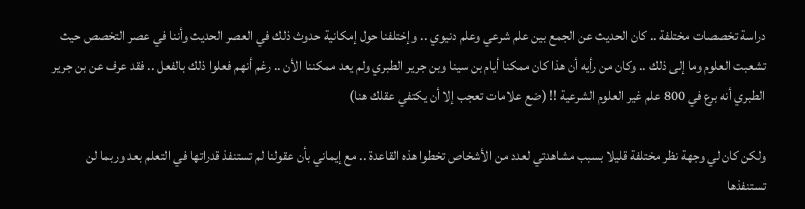دراسة تخصصات مختلفة .. كان الحديث عن الجمع بين علم شرعي وعلم دنيوي .. وإختلفنا حول إمكانية حدوث ذلك في العصر الحديث وأننا في عصر التخصص حيث تشعبت العلوم وما إلى ذلك .. وكان من رأيه أن هذا كان ممكنا أيام بن سينا وبن جرير الطبري ولم يعد ممكننا الأن .. رغم أنهم فعلوا ذلك بالفعل .. فقد عرف عن بن جرير الطبري أنه برع في 800 علم غير العلوم الشرعية !! (ضع علامات تعجب إلا أن يكتفي عقلك هنا)

ولكن كان لي وجهة نظر مختلفة قليلا بسبب مشاهدتي لعدد من الأشخاص تخطوا هذه القاعدة .. مع إيماني بأن عقولنا لم تستنفذ قدراتها في التعلم بعد وربما لن تستنفذها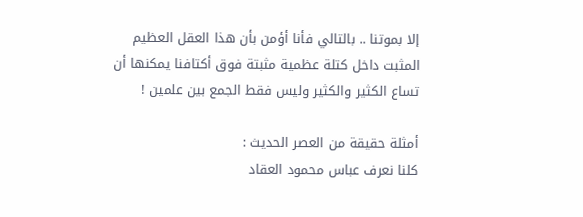إلا بموتنا .. بالتالي فأنا أؤمن بأن هذا العقل العظيم المثبت داخل كتلة عظمية مثبتة فوق أكتافنا يمكنها أن تساع الكثير والكثير وليس فقط الجمع بين علمين !

أمثلة حقيقة من العصر الحديث :
كلنا نعرف عباس محمود العقاد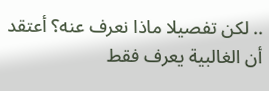.. لكن تفصيلا ماذا نعرف عنه؟ أعتقد أن الغالبية يعرف فقط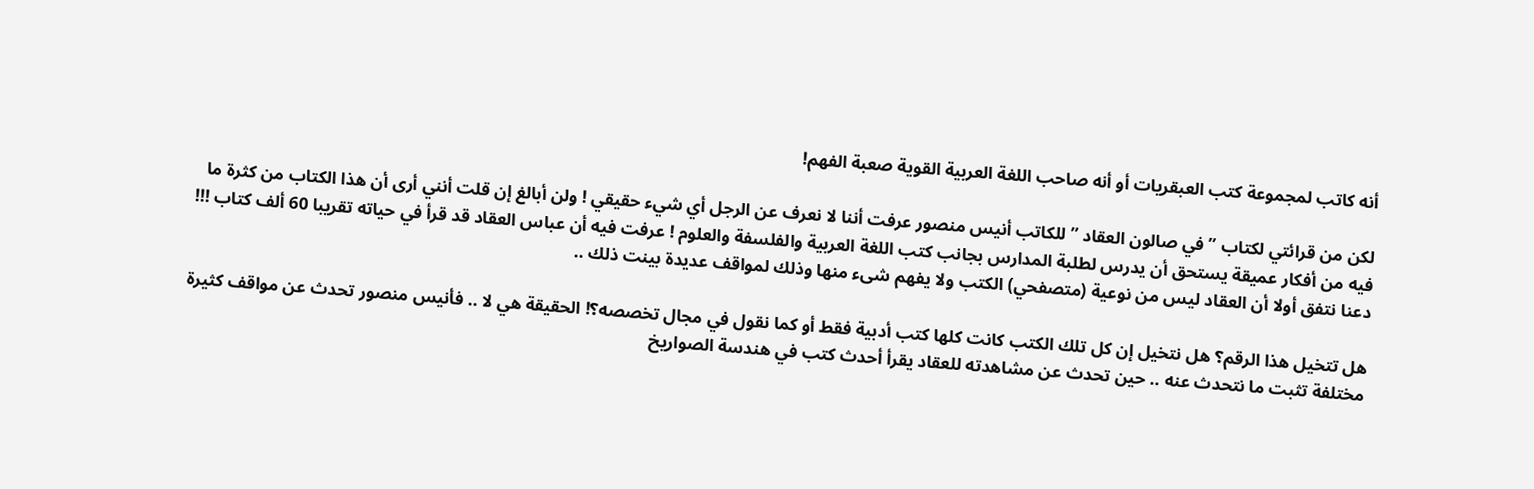أنه كاتب لمجموعة كتب العبقريات أو أنه صاحب اللغة العربية القوية صعبة الفهم!

لكن من قرائتي لكتاب ” في صالون العقاد ” للكاتب أنيس منصور عرفت أننا لا نعرف عن الرجل أي شيء حقيقي ! ولن أبالغ إن قلت أنني أرى أن هذا الكتاب من كثرة ما فيه من أفكار عميقة يستحق أن يدرس لطلبة المدارس بجانب كتب اللغة العربية والفلسفة والعلوم ! عرفت فيه أن عباس العقاد قد قرأ في حياته تقريبا 60 ألف كتاب !!! دعنا نتفق أولا أن العقاد ليس من نوعية (متصفحي) الكتب ولا يفهم شىء منها وذلك لمواقف عديدة بينت ذلك ..

هل تتخيل هذا الرقم؟ هل نتخيل إن كل تلك الكتب كانت كلها كتب أدبية فقط أو كما نقول في مجال تخصصه؟! الحقيقة هي لا .. فأنيس منصور تحدث عن مواقف كثيرة مختلفة تثبت ما نتحدث عنه .. حين تحدث عن مشاهدته للعقاد يقرأ أحدث كتب في هندسة الصواريخ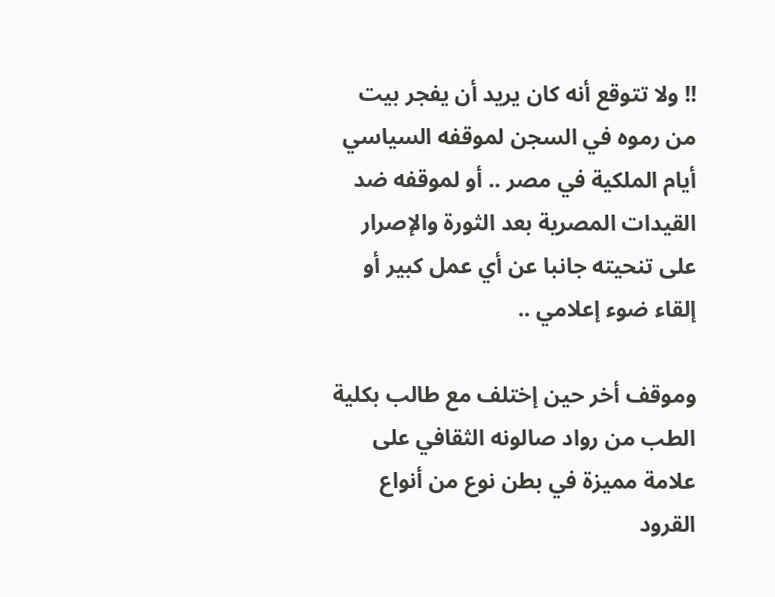!! ولا تتوقع أنه كان يريد أن يفجر بيت من رموه في السجن لموقفه السياسي أيام الملكية في مصر .. أو لموقفه ضد القيدات المصرية بعد الثورة والإصرار على تنحيته جانبا عن أي عمل كبير أو إلقاء ضوء إعلامي ..

وموقف أخر حين إختلف مع طالب بكلية الطب من رواد صالونه الثقافي على علامة مميزة في بطن نوع من أنواع القرود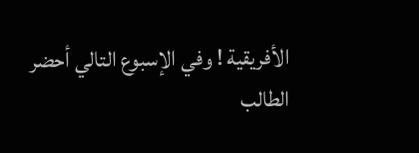الأفريقية ! وفي الإسبوع التالي أحضر الطالب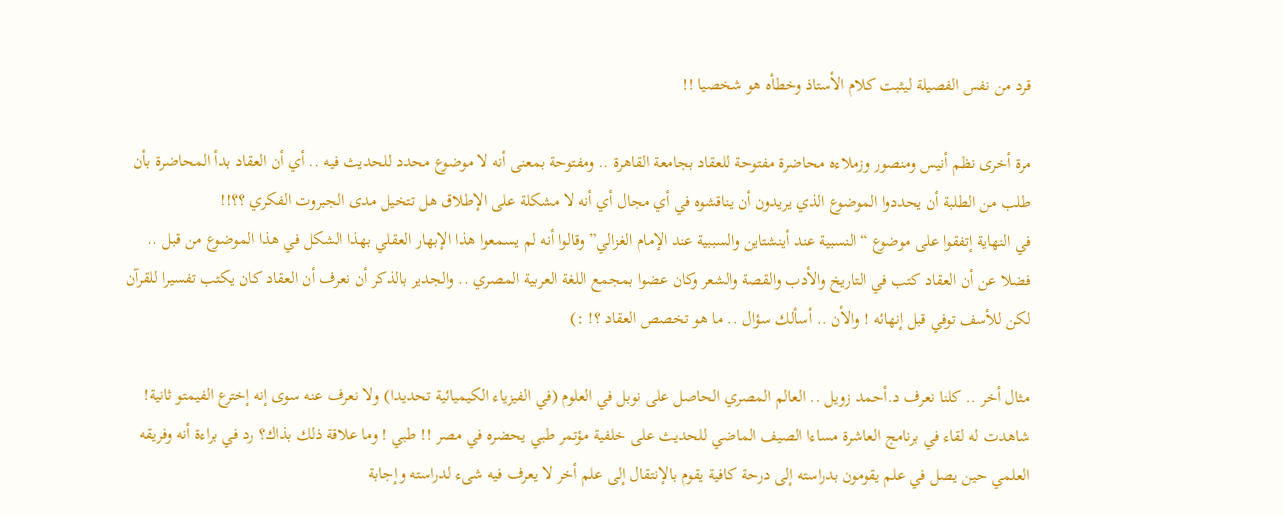قرد من نفس الفصيلة ليثبت كلام الأستاذ وخطأه هو شخصيا !!

مرة أخرى نظم أنيس ومنصور وزملاءه محاضرة مفتوحة للعقاد بجامعة القاهرة .. ومفتوحة بمعنى أنه لا موضوع محدد للحديث فيه .. أي أن العقاد بدأ المحاضرة بأن طلب من الطلبة أن يحددوا الموضوع الذي يريدون أن يناقشوه في أي مجال أي أنه لا مشكلة على الإطلاق هل تتخيل مدى الجبروت الفكري ؟؟!!
في النهاية إتفقوا على موضوع “النسبية عند أينشتاين والسببية عند الإمام الغزالي” وقالوا أنه لم يسمعوا هذا الإبهار العقلي بهذا الشكل في هذا الموضوع من قبل ..
فضلا عن أن العقاد كتب في التاريخ والأدب والقصة والشعر وكان عضوا بمجمع اللغة العربية المصري .. والجدير بالذكر أن نعرف أن العقاد كان يكتب تفسيرا للقرآن لكن للأسف توفي قبل إنهائه ! والأن .. أسألك سؤال .. ما هو تخصص العقاد ؟! :)

مثال أخر .. كلنا نعرف د.أحمد زويل .. العالم المصري الحاصل على نوبل في العلوم (في الفيزياء الكيميائية تحديدا) ولا نعرف عنه سوى إنه إخترع الفيمتو ثانية! شاهدت له لقاء في برنامج العاشرة مساءا الصيف الماضي للحديث على خلفية مؤتمر طبي يحضره في مصر !! طبي ! وما علاقة ذلك بذاك؟ رد في براءة أنه وفريقه العلمي حين يصل في علم يقومون بدراسته إلى درحة كافية يقوم بالإنتقال إلى علم أخر لا يعرف فيه شىء لدراسته وإجابة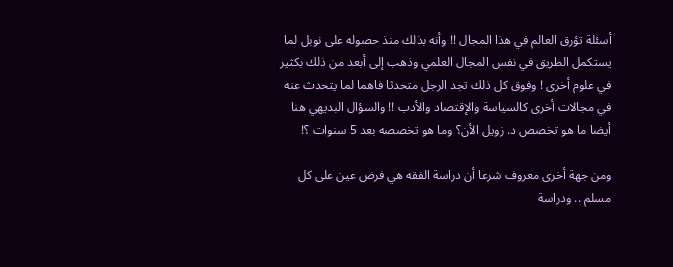أسئلة تؤرق العالم في هذا المجال !! وأنه بذلك منذ حصوله على نوبل لما يستكمل الطريق في نفس المجال العلمي وذهب إلى أبعد من ذلك بكثير في علوم أخرى ! وفوق كل ذلك تجد الرجل متحدثا فاهما لما يتحدث عنه في مجالات أخرى كالسياسة والإقتصاد والأدب !! والسؤال البديهي هنا أيضا ما هو تخصص د. زويل الأن؟ وما هو تخصصه بعد 5 سنوات ؟!

ومن جهة أخرى معروف شرعا أن دراسة الفقه هي فرض عين على كل مسلم .. ودراسة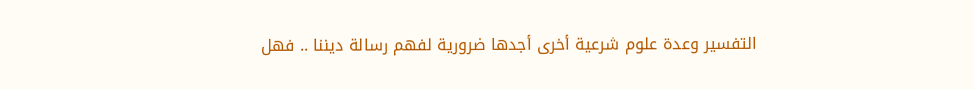التفسير وعدة علوم شرعية أخرى أجدها ضرورية لفهم رسالة ديننا .. فهل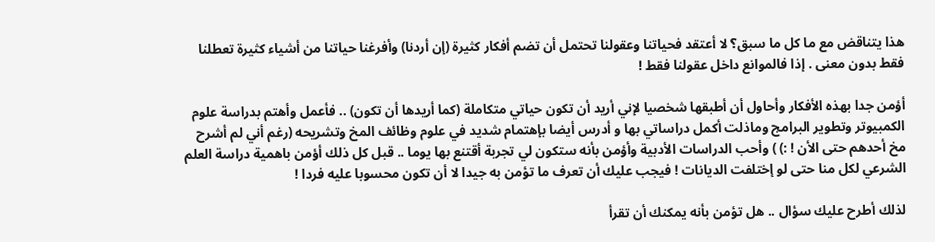هذا يتناقض مع ما كل ما سبق؟ لا أعتقد فحياتنا وعقولنا تحتمل أن تضم أفكار كثيرة (إن أردنا) وأفرغنا حياتنا من أشياء كثيرة تعطلنا فقط بدون معنى . إذا فالموانع داخل عقولنا فقط !

أؤمن جدا بهذه الأفكار وأحاول أن أطبقها شخصيا لإني أريد أن تكون حياتي متكاملة (كما أريدها أن تكون) .. فأعمل وأهتم بدراسة علوم الكمبيوتر وتطوير البرامج وماذلت أكمل دراساتي بها و أدرس أيضا بإهتمام شديد في علوم وظائف المخ وتشريحه (رغم أني لم أشرح مخ أحدهم حتى الأن ! :) ) وأحب الدراسات الأدبية وأؤمن بأنه ستكون لي تجربة أقتنع بها يوما .. قبل كل ذلك أؤمن باهمية دراسة العلم الشرعي لكل منا حتى لو إختلفت الديانات ! فيجب عليك أن تعرف ما تؤمن به جيدا لا أن تكون محسوبا عليه فردا !

لذلك أطرح عليك سؤال .. هل تؤمن بأنه يمكنك أن تقرأ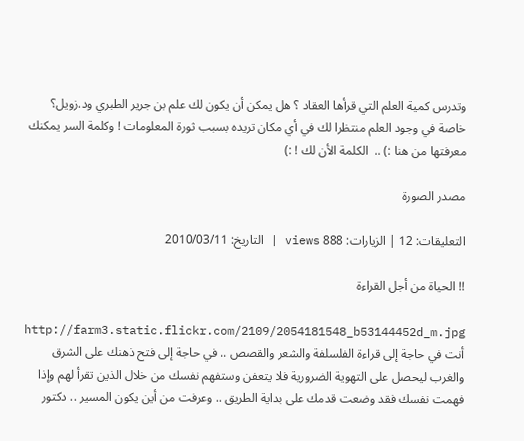وتدرس كمية العلم التي قرأها العقاد ؟ هل يمكن أن يكون لك علم بن جرير الطبري ود.زويل؟ خاصة في وجود العلم منتظرا لك في أي مكان تريده بسبب ثورة المعلومات ! وكلمة السر يمكنك معرفتها من هنا :) ..  الكلمة الأن لك ! :)

مصدر الصورة

التعليقات: 12 | الزيارات: 888 views | التاريخ: 2010/03/11

!! الحياة من أجل القراءة

http://farm3.static.flickr.com/2109/2054181548_b53144452d_m.jpg
أنت في حاجة إلى قراءة الفلسلفة والشعر والقصص .. في حاجة إلى فتح ذهنك على الشرق والغرب ليحصل على التهوية الضرورية فلا يتعفن وستفهم نفسك من خلال الذين تقرأ لهم وإذا فهمت نفسك فقد وضعت قدمك على بداية الطريق .. وعرفت من أين يكون المسير .. دكتور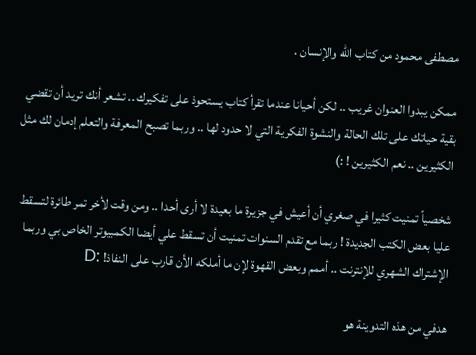مصطفى محمود من كتاب الله والإنسان .

ممكن يبدوا العنوان غريب .. لكن أحيانا عندما تقرأ كتاب يستحوذ على تفكيرك .. تشعر أنك تريد أن تقضي بقية حياتك على تلك الحالة والنشوة الفكرية التي لا حدود لها .. وربما تصبح المعرفة والتعلم إدمان لك مثل الكثيرين .. نعم الكثيرين ! :)

شخصياً تمنيت كثيرا في صغري أن أعيش في جزيرة ما بعيدة لا أرى أحدا .. ومن وقت لأخر تمر طائرة لتسقط عليا بعض الكتب الجديدة ! ربما مع تقدم السنوات تمنيت أن تسقط علي أيضا الكمبيوتر الخاص بي وربما الإشتراك الشهري للإنترنت .. أممم وبعض القهوة لإن ما أملكه الأن قارب على النفاذ! :D

هدفي من هذه التدوينة هو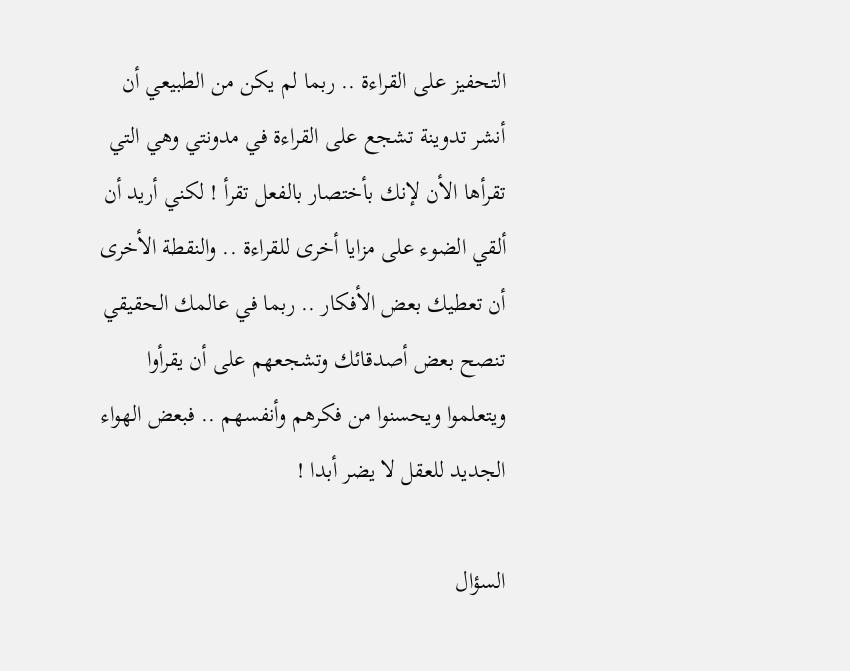التحفيز على القراءة .. ربما لم يكن من الطبيعي أن أنشر تدوينة تشجع على القراءة في مدونتي وهي التي تقرأها الأن لإنك بأختصار بالفعل تقرأ ! لكني أريد أن ألقي الضوء على مزايا أخرى للقراءة .. والنقطة الأخرى أن تعطيك بعض الأفكار .. ربما في عالمك الحقيقي تنصح بعض أصدقائك وتشجعهم على أن يقرأوا ويتعلموا ويحسنوا من فكرهم وأنفسهم .. فبعض الهواء الجديد للعقل لا يضر أبدا !

السؤال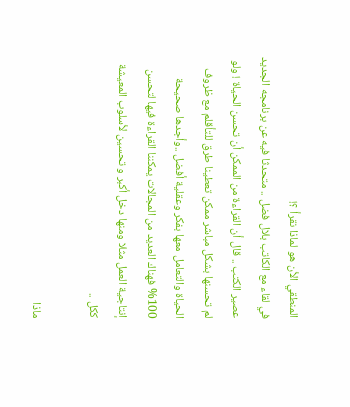المنطقي الأن هو لماذا نقرأ ؟!
في لقاء مع الكاتب بلال فضل .. متحدثا فيه عن برنامجه الجديد عصير الكتب .. قال أن القراءة من الممكن أن تحسن الحياة ! ولو لم تحسنها بشكل مباشر ممكن تعطينا طرق للتأقلم مع ظروف الحياة والتعامل معها بفكر وعقلية أفضل ..وأجدها صحيحة 100% فهناك العديد من المجالات يمكننا القراءة فيها لتحسن إنتاجية العمل مثلا ومنها دخل أكبر و تحسين لأسلوب المعيشة ككل ..

ماذا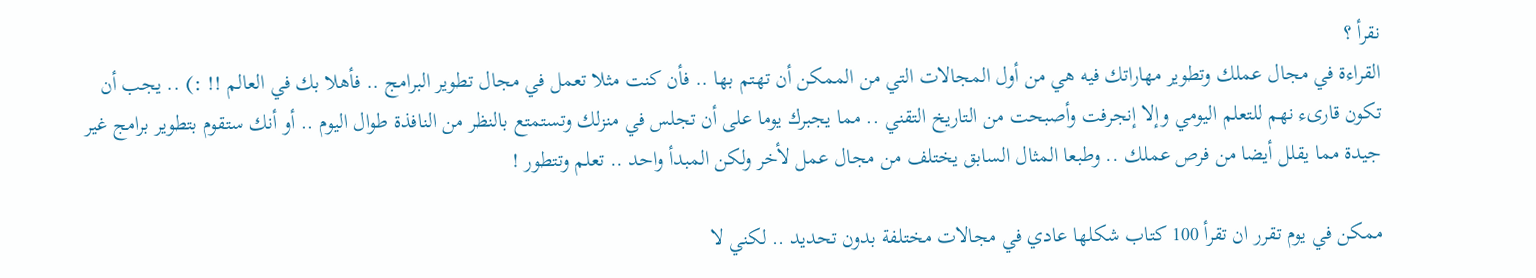نقرأ ؟
القراءة في مجال عملك وتطوير مهاراتك فيه هي من أول المجالات التي من الممكن أن تهتم بها .. فأن كنت مثلا تعمل في مجال تطوير البرامج .. فأهلا بك في العالم !! :) .. يجب أن تكون قارىء نهم للتعلم اليومي وإلا إنجرفت وأصبحت من التاريخ التقني .. مما يجبرك يوما على أن تجلس في منزلك وتستمتع بالنظر من النافذة طوال اليوم .. أو أنك ستقوم بتطوير برامج غير جيدة مما يقلل أيضا من فرص عملك .. وطبعا المثال السابق يختلف من مجال عمل لأخر ولكن المبدأ واحد .. تعلم وتتطور !

ممكن في يوم تقرر ان تقرأ 100 كتاب شكلها عادي في مجالات مختلفة بدون تحديد .. لكني لا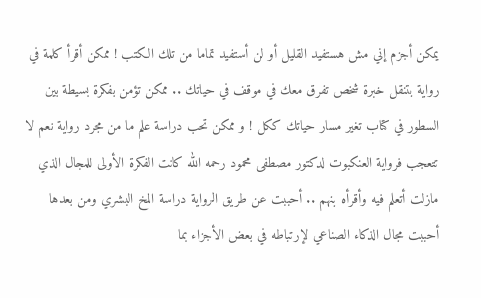يمكن أجزم إني مش هستفيد القليل أو لن أستفيد تماما من تلك الكتب ! ممكن أقرأ كلمة في رواية بتنقل خبرة شخص تفرق معك في موقف في حياتك .. ممكن تؤمن بفكرة بسيطة بين السطور في كتاب تغير مسار حياتك ككل ! و ممكن تحب دراسة علم ما من مجرد رواية نعم لا تتعجب فرواية العنكبوت لدكتور مصطفى محمود رحمه الله كانت الفكرة الأولى للمجال الذي مازلت أتعلم فيه وأقرأه بنهم .. أحببت عن طريق الرواية دراسة المخ البشري ومن بعدها أحببت مجال الذكاء الصناعي لإرتباطه في بعض الأجزاء بما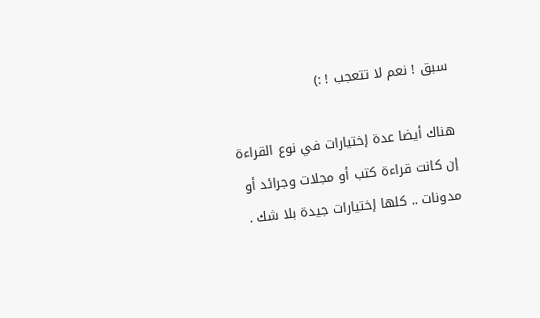سبق ! نعم لا تتعجب ! :)

هناك أيضا عدة إختيارات في نوع القراءة إن كانت قراءة كتب أو مجلات وجرائد أو مدونات .. كلها إختيارات جيدة بلا شك .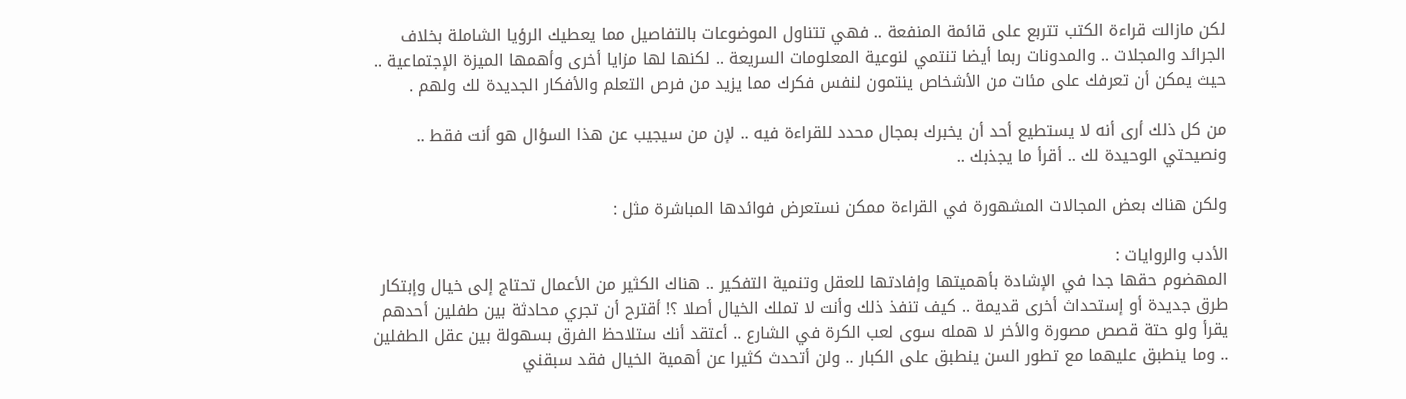لكن مازالت قراءة الكتب تتربع على قائمة المنفعة .. فهي تتناول الموضوعات بالتفاصيل مما يعطيك الرؤيا الشاملة بخلاف الجرائد والمجلات .. والمدونات ربما أيضا تنتمي لنوعية المعلومات السريعة .. لكنها لها مزايا أخرى وأهمها الميزة الإجتماعية .. حيث يمكن أن تعرفك على مئات من الأشخاص ينتمون لنفس فكرك مما يزيد من فرص التعلم والأفكار الجديدة لك ولهم .

من كل ذلك أرى أنه لا يستطيع أحد أن يخبرك بمجال محدد للقراءة فيه .. لإن من سيجيب عن هذا السؤال هو أنت فقط .. ونصيحتي الوحيدة لك .. أقرأ ما يجذبك ..

ولكن هناك بعض المجالات المشهورة في القراءة ممكن نستعرض فوائدها المباشرة مثل :

الأدب والروايات :
المهضوم حقها جدا في الإشادة بأهميتها وإفادتها للعقل وتنمية التفكير .. هناك الكثير من الأعمال تحتاج إلى خيال وإبتكار طرق جديدة أو إستحداث أخرى قديمة .. كيف تنفذ ذلك وأنت لا تملك الخيال أصلا ؟! أقترح أن تجري محادثة بين طفلين أحدهم يقرأ ولو حتة قصص مصورة والأخر لا همله سوى لعب الكرة في الشارع .. أعتقد أنك ستلاحظ الفرق بسهولة بين عقل الطفلين .. وما ينطبق عليهما مع تطور السن ينطبق على الكبار .. ولن أتحدث كثيرا عن أهمية الخيال فقد سبقني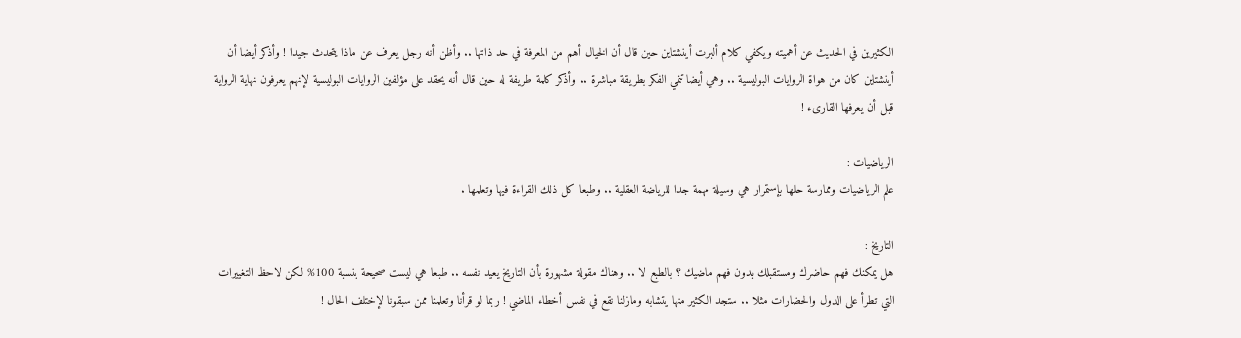الكثيرين في الحديث عن أهميته ويكفي كلام ألبرت أينشتاين حين قال أن الخيال أهم من المعرفة في حد ذاتها .. وأظن أنه رجل يعرف عن ماذا يتحدث جيدا ! وأذكر أيضا أن أينشتاين كان من هواة الروايات البوليسية .. وهي أيضا تنمي الفكر بطريقة مباشرة .. وأذكر كلمة طريفة له حين قال أنه يحقد على مؤلفين الروايات البوليسية لإنهم يعرفون نهاية الرواية قبل أن يعرفها القارىء !

الرياضيات :
علم الرياضيات وممارسة حلها بإستمرار هي وسيلة مهمة جدا للرياضة العقلية .. وطبعا كل ذلك القراءة فيها وتعلمها .

التاريخ :
هل يمكنك فهم حاضرك ومستقبلك بدون فهم ماضيك ؟ بالطبع لا .. وهناك مقولة مشهورة بأن التاريخ يعيد نفسه .. طبعا هي ليست صحيحة بنسبة 100% لكن لاحظ التغييرات التي تطرأ على الدول والحضارات مثلا .. ستجد الكثير منها يتشابه ومازلنا نقع في نفس أخطاء الماضي ! ربما لو قرأنا وتعلمنا ممن سبقونا لإختلف الحال !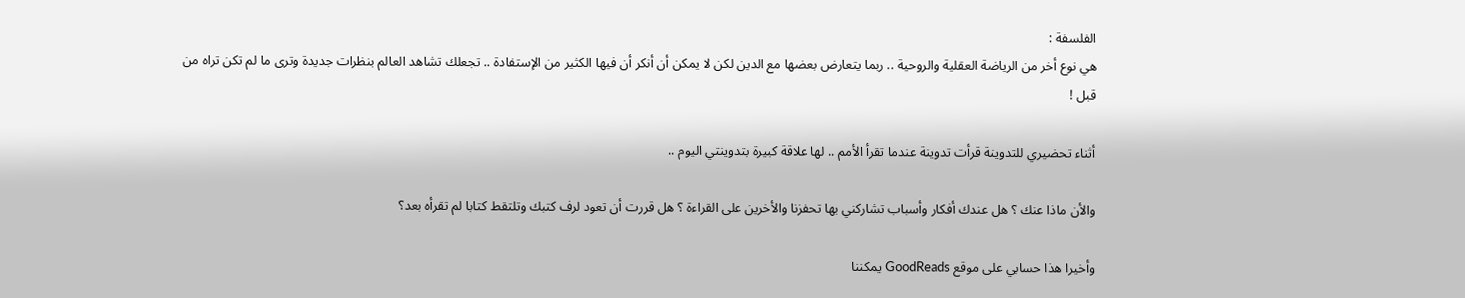الفلسفة :
هي نوع أخر من الرياضة العقلية والروحية .. ربما يتعارض بعضها مع الدين لكن لا يمكن أن أنكر أن فيها الكثير من الإستفادة .. تجعلك تشاهد العالم بنظرات جديدة وترى ما لم تكن تراه من قبل !

أثناء تحضيري للتدوينة قرأت تدوينة عندما تقرأ الأمم .. لها علاقة كبيرة بتدوينتي اليوم ..

والأن ماذا عنك ؟ هل عندك أفكار وأسباب تشاركني بها تحفزنا والأخرين على القراءة ؟ هل قررت أن تعود لرف كتبك وتلتقط كتابا لم تقرأه بعد؟

وأخيرا هذا حسابي على موقع GoodReads يمكننا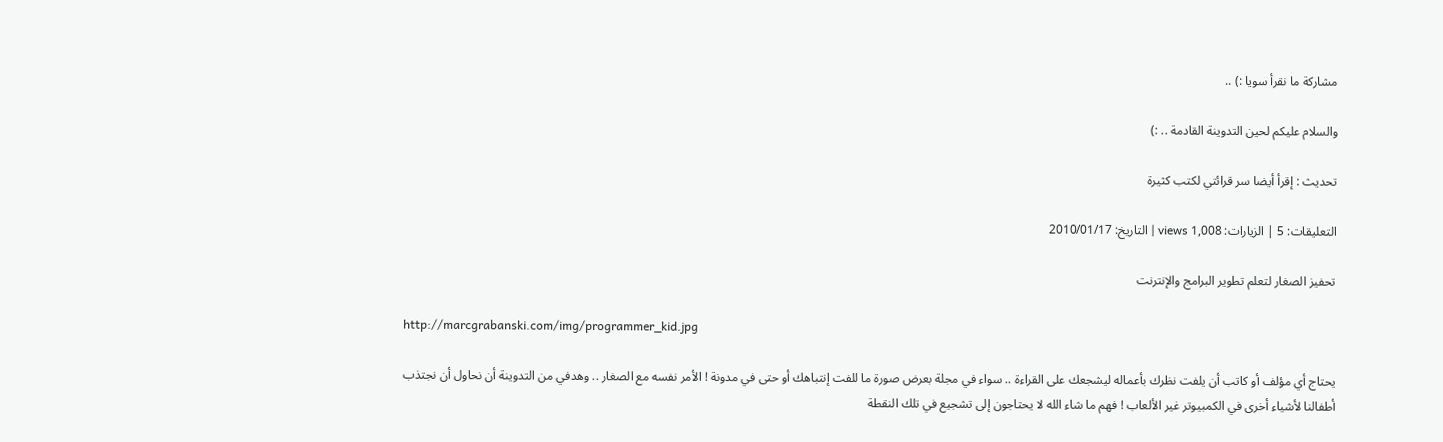مشاركة ما نقرأ سويا :) ..

والسلام عليكم لحين التدوينة القادمة .. :)

تحديث : إقرأ أيضا سر قرائتي لكتب كثيرة

التعليقات: 5 | الزيارات: 1,008 views | التاريخ: 2010/01/17

تحفيز الصغار لتعلم تطوير البرامج والإنترنت

http://marcgrabanski.com/img/programmer_kid.jpg

يحتاج أي مؤلف أو كاتب أن يلفت نظرك بأعماله ليشجعك على القراءة .. سواء في مجلة بعرض صورة ما للفت إنتباهك أو حتى في مدونة ! الأمر نفسه مع الصغار .. وهدفي من التدوينة أن نحاول أن نجتذب أطفالنا لأشياء أخرى في الكمبيوتر غير الألعاب ! فهم ما شاء الله لا يحتاجون إلى تشجيع في تلك النقطة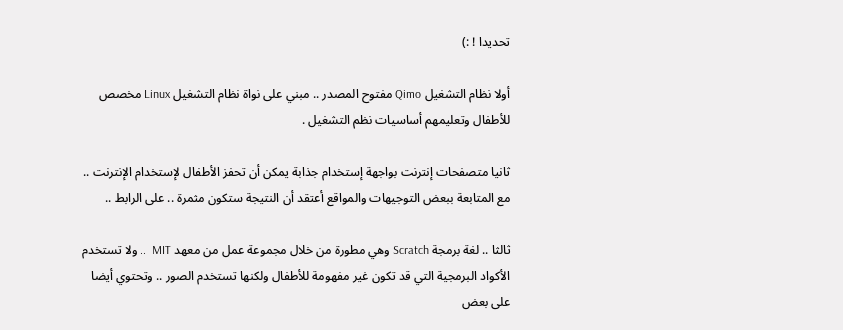تحديدا ! :)

أولا نظام التشغيل Qimo مفتوح المصدر .. مبني على نواة نظام التشغيل Linux مخصص للأطفال وتعليمهم أساسيات نظم التشغيل .

ثانيا متصفحات إنترنت بواجهة إستخدام جذابة يمكن أن تحفز الأطفال لإستخدام الإنترنت .. مع المتابعة ببعض التوجيهات والمواقع أعتقد أن النتيجة ستكون مثمرة .. على الرابط ..

ثالثا .. لغة برمجة Scratch وهي مطورة من خلال مجموعة عمل من معهد MIT  .. ولا تستخدم الأكواد البرمجية التي قد تكون غير مفهومة للأطفال ولكنها تستخدم الصور .. وتحتوي أيضا على بعض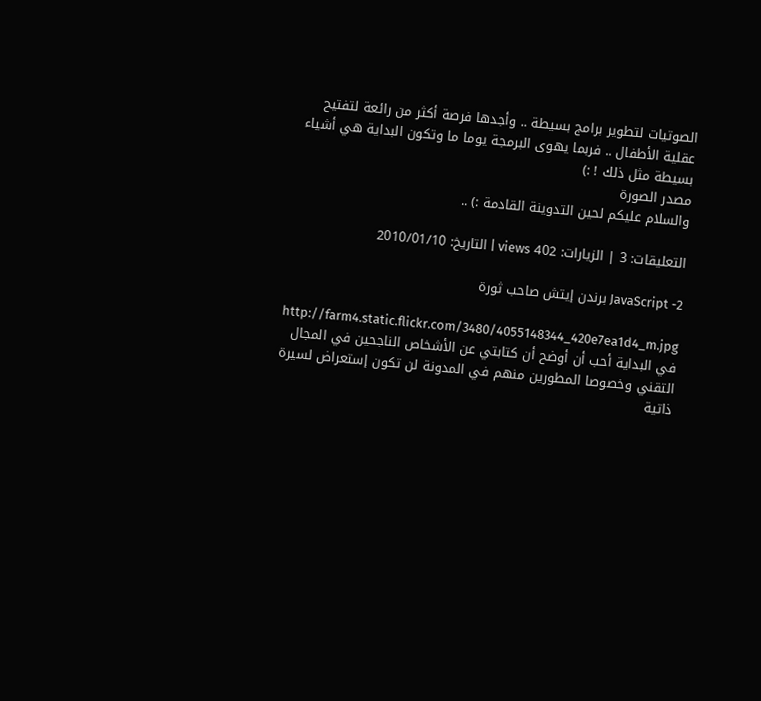الصوتيات لتطوير برامج بسيطة .. وأجدها فرصة أكثر من رائعة لتفتيح عقلية الأطفال .. فربما يهوى البرمجة يوما ما وتكون البداية هي أشياء بسيطة مثل ذلك ! :)
مصدر الصورة
والسلام عليكم لحين التدوينة القادمة :) ..

التعليقات: 3 | الزيارات: 402 views | التاريخ: 2010/01/10

2- JavaScript برندن إيتش صاحب ثورة

http://farm4.static.flickr.com/3480/4055148344_420e7ea1d4_m.jpg في البداية أحب أن أوضح أن كتابتي عن الأشخاص الناجحين في المجال التقني وخصوصا المطورين منهم في المدونة لن تكون إستعراض لسيرة ذاتية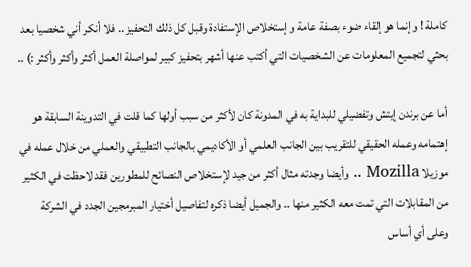كاملة ! وإنما هو إلقاء ضوء بصفة عامة و إستخلاص الإستفادة وقبل كل ذلك التحفيز .. فلا أنكر أني شخصيا بعد بحثي لتجميع المعلومات عن الشخصيات التي أكتب عنها أشهر بتحفيز كبير لمواصلة العمل أكثر وأكثر وأكثر :) ..

أما عن برندن إيتش وتفضيلي للبداية به في المدونة كان لأكثر من سبب أولها كما قلت في التدوينة السابقة هو إهتمامه وعمله الحقيقي للتقريب بين الجانب العلمي أو الأكاديمي بالجانب التطبيقي والعملي من خلال عمله في موزيلا Mozilla .. وأيضا وجدته مثال أكثر من جيد لإستخلاص النصائح للمطورين فقد لاحظت في الكثير من المقابلات التي تمت معه الكثير منها .. والجميل أيضا ذكره لتفاصيل أختيار المبرمجين الجدد في الشركة وعلى أي أساس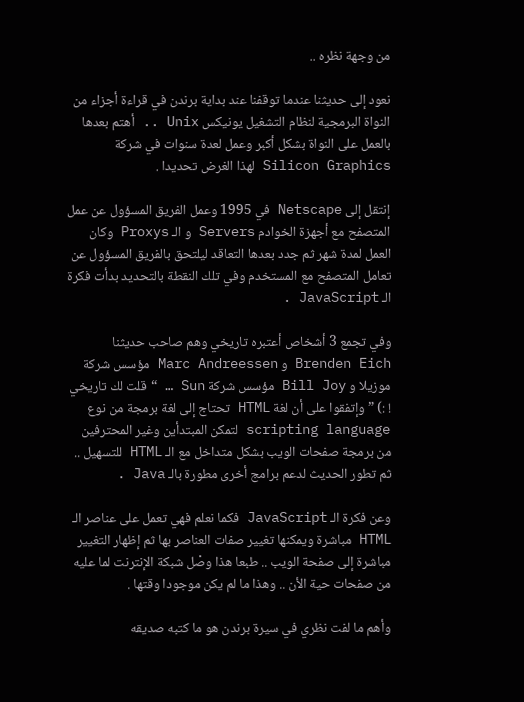من وجهة نظره ..

نعود إلى حديثنا عندما توقفنا عند بداية برندن في قراءة أجزاء من النواة البرمجية لنظام التشغيل يونيكس Unix .. أهتم بعدها بالعمل على النواة بشكل أكبر وعمل لعدة سنوات في شركة Silicon Graphics لهذا الغرض تحديدا .

إنتقل إلى Netscape في 1995 وعمل الفريق المسؤول عن عمل المتصفح مع أجهزة الخوادم Servers و الـ Proxys وكان العمل لمدة شهر ثم جدد بعدها التعاقد ليلتحق بالفريق المسؤول عن تعامل المتصفح مع المستخدم وفي تلك النقطة بالتحديد بدأت فكرة الـ JavaScript .

وفي تجمع 3 أشخاص أعتبره تاريخي وهم صاحب حديثنا Brenden Eich و Marc Andreessen مؤسس شركة موزيلا و Bill Joy مؤسس شركة Sun … “قلت لك تاريخي ! :) ” وإتفقوا على أن لغة HTML تحتاج إلى لغة برمجة من نوع scripting language لتمكن المبتدأين وغير المحترفين من برمجة صفحات الويب بشكل متداخل مع الـ HTML للتسهيل .. ثم تطور الحديث لدعم برامج أخرى مطورة بالـ Java .

وعن فكرة الـ JavaScript فكما نعلم فهي تعمل على عناصر الـ HTML مباشرة ويمكنها تغيير صفات العناصر بها ثم إظهار التغيير مباشرة إلى صفحة الويب .. طبعا هذا وصْل شبكة الإنترنت لما عليه من صفحات حية الأن .. وهذا ما لم يكن موجودا وقتها .

وأهم ما لفت نظري في سيرة برندن هو ما كتبه صديقه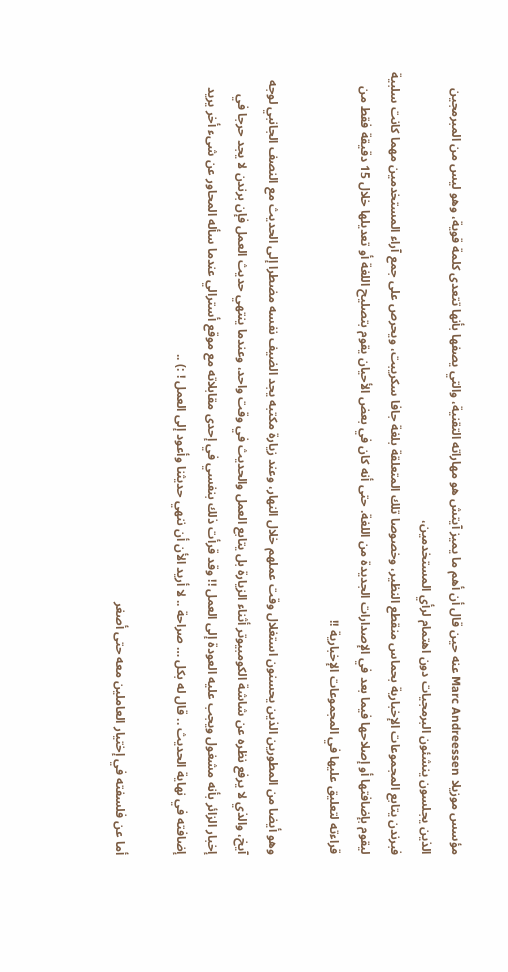مؤسس موزيلا Marc Andreessen عنه حين قال أن أهم ما يميز آيتش هو مهاراته التقنية، والتي يصفها بأنها تتعدى كلمة قوية، وهو ليس من المبرمجين الذين يجلسون ينشئون البرمجيات دون اهتمام لرأي المستخدمين،
فبرندن يتابع المجموعات الإخبارية بحماس منقطع النظير، وخصوصا تلك المتعلقة بلغة جافا سكريبت، ويحرص على جمع آراء المستخدمين مهما كانت سلبية ليقوم بإضافتها أو إصلاحها فيما بعد في الإصدارات الجديدة من اللغة. حتى أنه كان في بعض الأحيان يقوم بتصليح اللغة أو تعديلها خلال 15 دقيقة فقط من قراءته لتعليق عليها في المجموعات الإخبارية !!

وهو أيضا من المطورين الذين يحسنون استغلال وقت عملهم خلال النهار، وعند زيارة مكتبه يجد الضيف نفسه مضطرا إلى الحديث مع النصف الجانبي لوجه آيخ، والذي لا يرفع نظره عن شاشة الكومبيوتر أثناء الزيارة بل يتابع العمل والحديث في وقت واحد، وعندما ينتهي حديث العمل فإن برندن لا يجد حرجا في إخبار الزائر بأنه مشغول ويجب عليه العودة إلى العمل !! وقد قرأت ذلك بنفسي في إحدى مقابلاته مع موقع أسترالي عندما سأله المحاور عن شىء أخر يريد إضافته في نهاية الحديث .. قال له بكل … صراحة .. لا أريد الأن أن ننهي حديثنا وأعود إلى العمل ! :) ..

أما عن فلسفته في إختيار العاملين معه حتى أصغر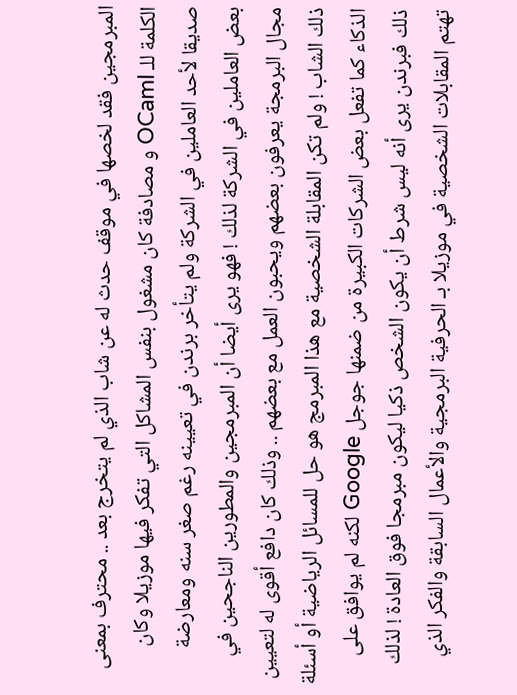المبرمجين فقد لخصها في موقف حدث له عن شاب الذي لم يتخرج بعد .. محترف بمعنى الكلمة للـ OCaml و مصادفة كان مشغول بنفس المشاكل التي تفكر فيها موزيلا وكان صديقا لأحد العاملين في الشركة ولم يتأخر برندن في تعيينه رغم صغر سنه ومعارضة بعض العاملين في الشركة لذلك ! فهو يرى أيضا أن المبرمجين والمطورين الناجحين في مجال البرمجة يعرفون بعضهم ويحبون العمل مع بعضهم .. وذلك كان دافع أقوى له لتعيين ذلك الشاب ! ولم تكن المقابلة الشخصية مع هذا المبرمج هو حل للمسائل الرياضية أو أسئلة الذكاء كما تفعل بعض الشركات الكبيرة من ضمنها جوجل Google لكنه لم يوافق على ذلك فبرندن يرى أنه ليس شرط أن يكون الشخص ذكيا ليكون مبرمجا فوق العادة ! لذلك تهتم المقابلات الشخصية في موزيلا بـ الحرفية البرمجية والأعمال السابقة والفكر الذي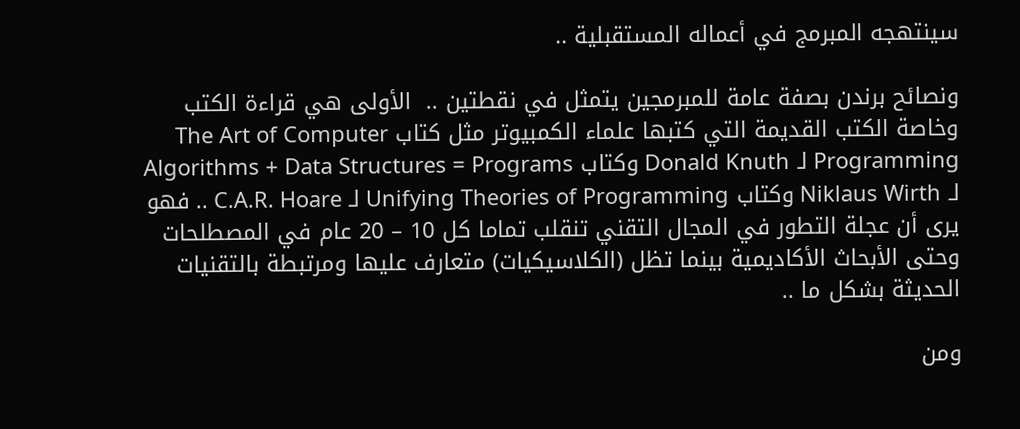سينتهجه المبرمج في أعماله المستقبلية ..

ونصائح برندن بصفة عامة للمبرمجين يتمثل في نقطتين ..  الأولى هي قراءة الكتب وخاصة الكتب القديمة التي كتبها علماء الكمبيوتر مثل كتاب The Art of Computer Programming لـ Donald Knuth وكتاب Algorithms + Data Structures = Programs لـ Niklaus Wirth وكتاب Unifying Theories of Programming لـ C.A.R. Hoare .. فهو يرى أن عجلة التطور في المجال التقني تنقلب تماما كل 10 – 20 عام في المصطلحات وحتى الأبحاث الأكاديمية بينما تظل (الكلاسيكيات) متعارف عليها ومرتبطة بالتقنيات الحديثة بشكل ما ..

ومن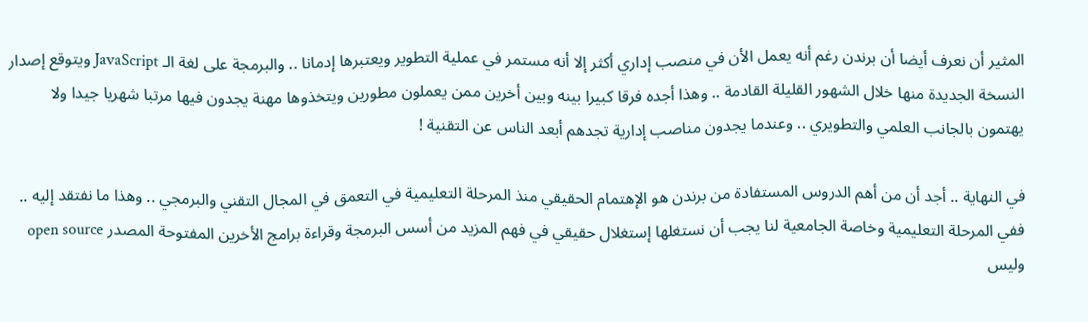المثير أن نعرف أيضا أن برندن رغم أنه يعمل الأن في منصب إداري أكثر إلا أنه مستمر في عملية التطوير ويعتبرها إدمانا .. والبرمجة على لغة الـ JavaScript ويتوقع إصدار النسخة الجديدة منها خلال الشهور القليلة القادمة .. وهذا أجده فرقا كبيرا بينه وبين أخرين ممن يعملون مطورين ويتخذوها مهنة يجدون فيها مرتبا شهريا جيدا ولا يهتمون بالجانب العلمي والتطويري .. وعندما يجدون مناصب إدارية تجدهم أبعد الناس عن التقنية !

في النهاية .. أجد أن من أهم الدروس المستفادة من برندن هو الإهتمام الحقيقي منذ المرحلة التعليمية في التعمق في المجال التقني والبرمجي .. وهذا ما نفتقد إليه .. ففي المرحلة التعليمية وخاصة الجامعية لنا يجب أن نستغلها إستغلال حقيقي في فهم المزيد من أسس البرمجة وقراءة برامج الأخرين المفتوحة المصدر open source وليس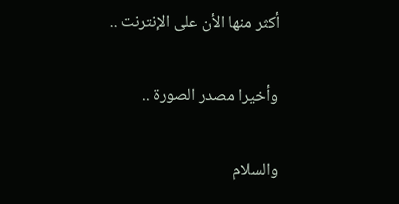أكثر منها الأن على الإنترنت ..

وأخيرا مصدر الصورة ..

والسلام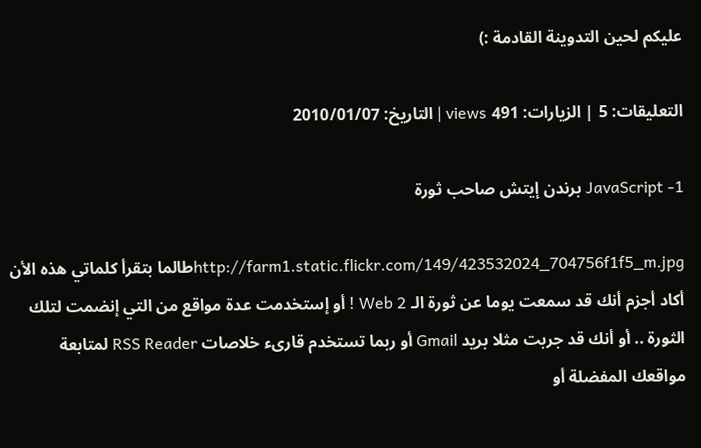عليكم لحين التدوينة القادمة :)

التعليقات: 5 | الزيارات: 491 views | التاريخ: 2010/01/07

1- JavaScript برندن إيتش صاحب ثورة

http://farm1.static.flickr.com/149/423532024_704756f1f5_m.jpgطالما بتقرأ كلماتي هذه الأن أكاد أجزم أنك قد سمعت يوما عن ثورة الـ Web 2 ! أو إستخدمت عدة مواقع من التي إنضمت لتلك الثورة .. أو أنك قد جربت مثلا بريد Gmail أو ربما تستخدم قارىء خلاصات RSS Reader لمتابعة مواقعك المفضلة أو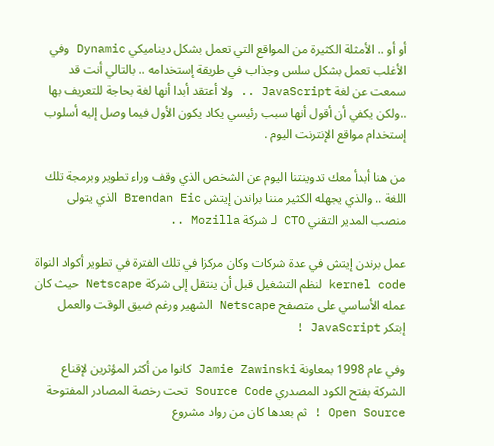أو أو .. الأمثلة الكثيرة من المواقع التي تعمل بشكل ديناميكي Dynamic وفي الأغلب تعمل بشكل سلس وجذاب في طريقة إستخدامه .. بالتالي أنت قد سمعت عن لغة JavaScript .. ولا أعتقد أبدا أنها لغة بحاجة للتعريف بها ..ولكن يكفي أن أقول أنها سبب رئيسي يكاد يكون الأول فيما وصل إليه أسلوب إستخدام مواقع الإنترنت اليوم .

من هنا أبدأ معك تدوينتنا اليوم عن الشخص الذي وقف وراء تطوير وبرمجة تلك اللغة .. والذي يجهله الكثير مننا براندن إيتش Brendan Eic الذي يتولى منصب المدير التقني CTO لـ شركة Mozilla ..

عمل برندن إيتش في عدة شركات وكان مركزا في تلك الفترة في تطوير أكواد النواة kernel code لنظم التشغيل قبل أن ينتقل إلى شركة Netscape حيث كان عمله الأساسي على متصفح Netscape الشهير ورغم ضيق الوقت والعمل إبتكر JavaScript !

وفي عام 1998 بمعاونة Jamie Zawinski كانوا من أكثر المؤثرين لإقناع الشركة بفتح الكود المصدري Source Code تحت رخصة المصادر المفتوحة Open Source ! ثم بعدها كان من رواد مشروع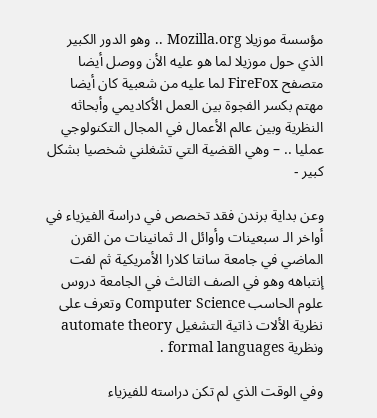مؤسسة موزيلا Mozilla.org .. وهو الدور الكبير الذي حول موزيلا لما هو عليه الأن ووصل أيضا متصفح FireFox لما عليه من شعبية كان أيضا مهتم بكسر الفجوة بين العمل الأكاديمي وأبحاثه النظرية وبين عالم الأعمال في المجال التكنولوجي عمليا .. – وهي القضية التي تشغلني شخصيا بشكل كبير -

وعن بداية برندن فقد تخصص في دراسة الفيزياء في أواخر الـ سبعينات وأوائل الـ ثمانينات من القرن الماضي في جامعة سانتا كلارا الأمريكية ثم لفت إنتباهه وهو في الصف الثالث في الجامعة دروس علوم الحاسب Computer Science وتعرف على نظرية الألات ذاتية التشغيل automate theory ونظرية formal languages .

وفي الوقت الذي لم تكن دراسته للفيزياء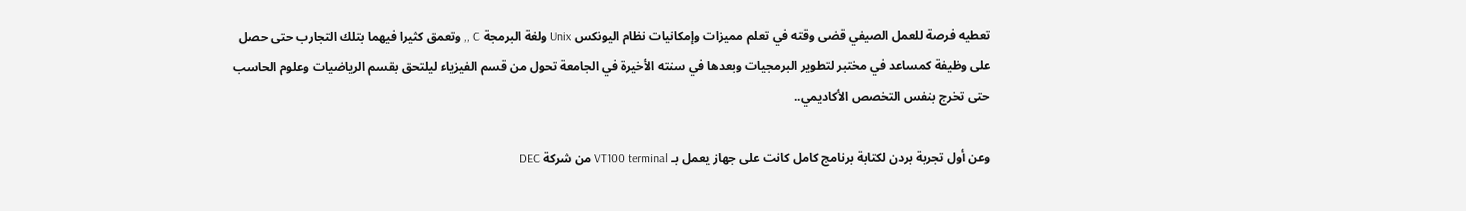تعطيه فرصة للعمل الصيفي قضى وقته في تعلم مميزات وإمكانيات نظام اليونكس Unix ولغة البرمجة C ,, وتعمق كثيرا فيهما بتلك التجارب حتى حصل على وظيفة كمساعد في مختبر لتطوير البرمجيات وبعدها في سنته الأخيرة في الجامعة تحول من قسم الفيزياء ليلتحق بقسم الرياضيات وعلوم الحاسب حتى تخرج بنفس التخصص الأكاديمي..

وعن أول تجربة بردن لكتابة برنامج كامل كانت على جهاز يعمل بـ VT100 terminal من شركة DEC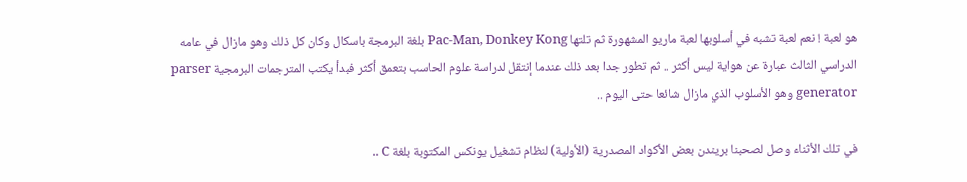هو لعبة ! نعم لعبة تشبه في أسلوبها لعبة ماريو المشهورة ثم تلتها Pac-Man, Donkey Kong بلغة البرمجة باسكال وكان كل ذلك وهو مازال في عامه الدراسي الثالث عبارة عن هواية ليس أكثر .. ثم تطور جدا بعد ذلك عندما إنتقل لدراسة علوم الحاسب بتعمق أكثر فبدأ يكتب المترجمات البرمجية parser generator وهو الأسلوب الذي مازال شائعا حتى اليوم ..

في تلك الأثناء وصل لصحبنا بريندن بعض الأكواد المصدرية (الأولية) لنظام تشغيل يونكس المكتوبة بلغة C ..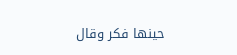حينها فكر وقال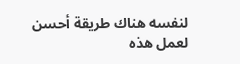لنفسه هناك طريقة أحسن لعمل هذه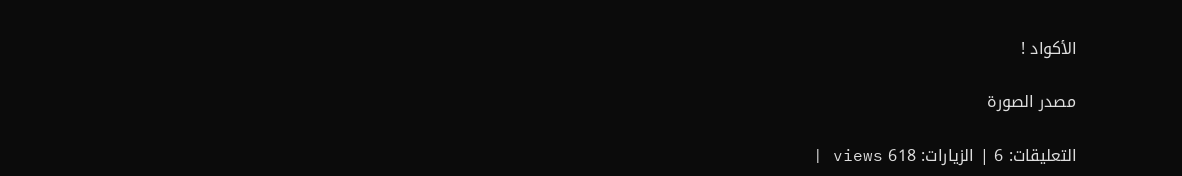الأكواد !

مصدر الصورة

التعليقات: 6 | الزيارات: 618 views |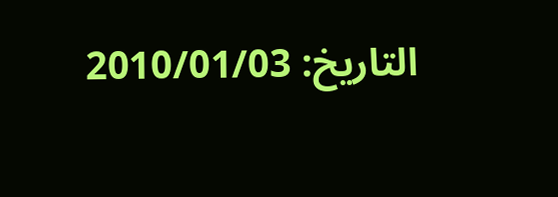التاريخ: 2010/01/03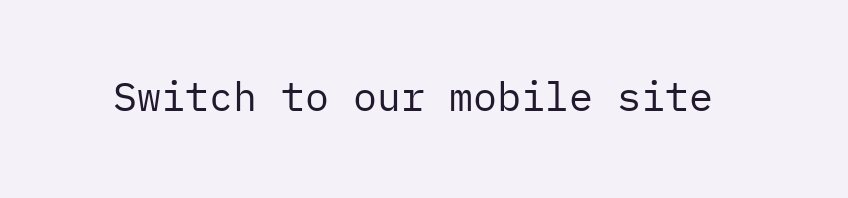Switch to our mobile site